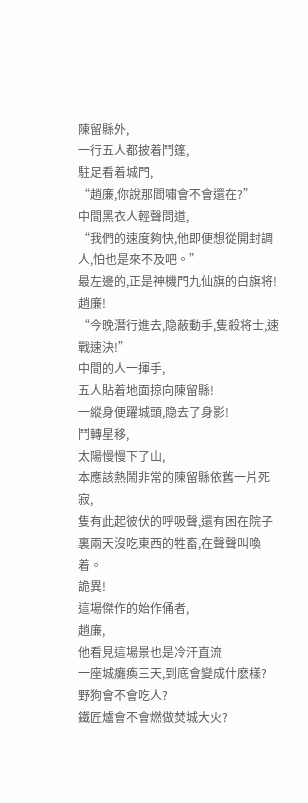陳留縣外,
一行五人都披着鬥篷,
駐足看着城門,
“趙廉,你說那閻嘯會不會還在?”
中間黑衣人輕聲問道,
“我們的速度夠快,他即便想從開封調人,怕也是來不及吧。”
最左邊的,正是神機門九仙旗的白旗将!
趙廉!
“今晚潛行進去,隐蔽動手,隻殺将士,速戰速決!”
中間的人一揮手,
五人貼着地面掠向陳留縣!
一縱身便躍城頭,隐去了身影!
鬥轉星移,
太陽慢慢下了山,
本應該熱鬧非常的陳留縣依舊一片死寂,
隻有此起彼伏的呼吸聲,還有困在院子裏兩天沒吃東西的牲畜,在聲聲叫喚着。
詭異!
這場傑作的始作俑者,
趙廉,
他看見這場景也是冷汗直流
一座城癱瘓三天,到底會變成什麽樣?
野狗會不會吃人?
鐵匠爐會不會燃做焚城大火?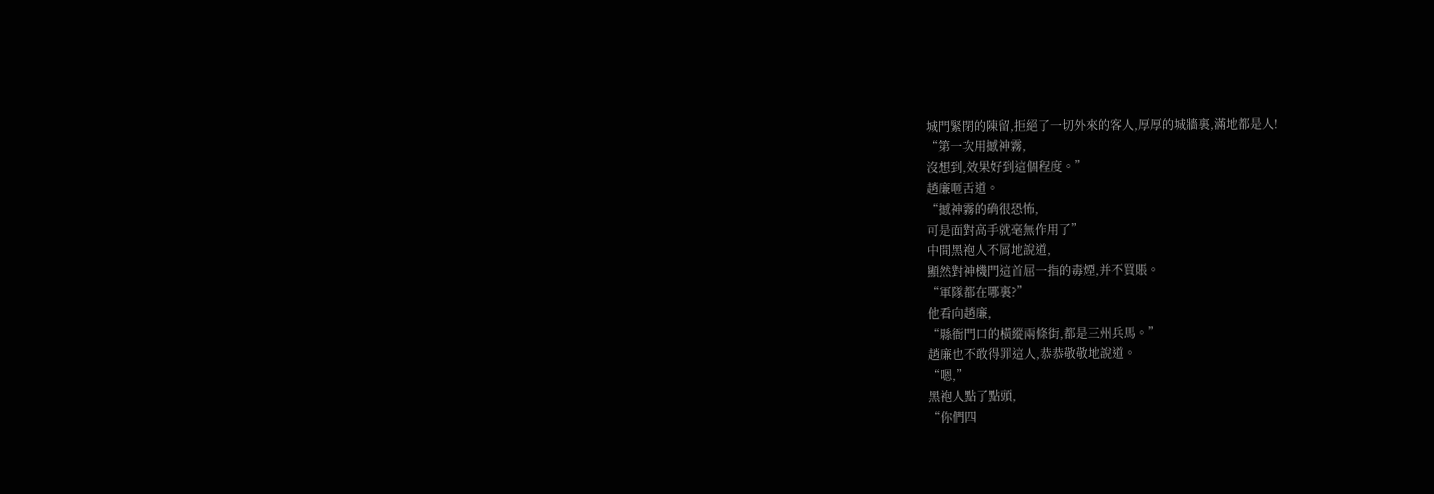城門緊閉的陳留,拒絕了一切外來的客人,厚厚的城牆裏,滿地都是人!
“第一次用撼神霧,
沒想到,效果好到這個程度。”
趙廉咂舌道。
“撼神霧的确很恐怖,
可是面對高手就毫無作用了”
中間黑袍人不屑地說道,
顯然對神機門這首屈一指的毒煙,并不買賬。
“軍隊都在哪裏?”
他看向趙廉,
“縣衙門口的橫縱兩條街,都是三州兵馬。”
趙廉也不敢得罪這人,恭恭敬敬地說道。
“嗯,”
黑袍人點了點頭,
“你們四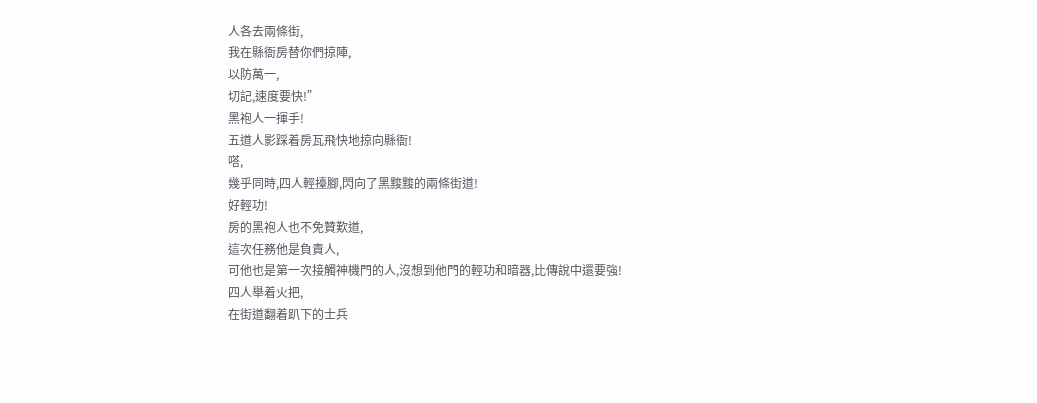人各去兩條街,
我在縣衙房替你們掠陣,
以防萬一,
切記,速度要快!”
黑袍人一揮手!
五道人影踩着房瓦飛快地掠向縣衙!
嗒,
幾乎同時,四人輕擡腳,閃向了黑黢黢的兩條街道!
好輕功!
房的黑袍人也不免贊歎道,
這次任務他是負責人,
可他也是第一次接觸神機門的人,沒想到他門的輕功和暗器,比傳說中還要強!
四人舉着火把,
在街道翻着趴下的士兵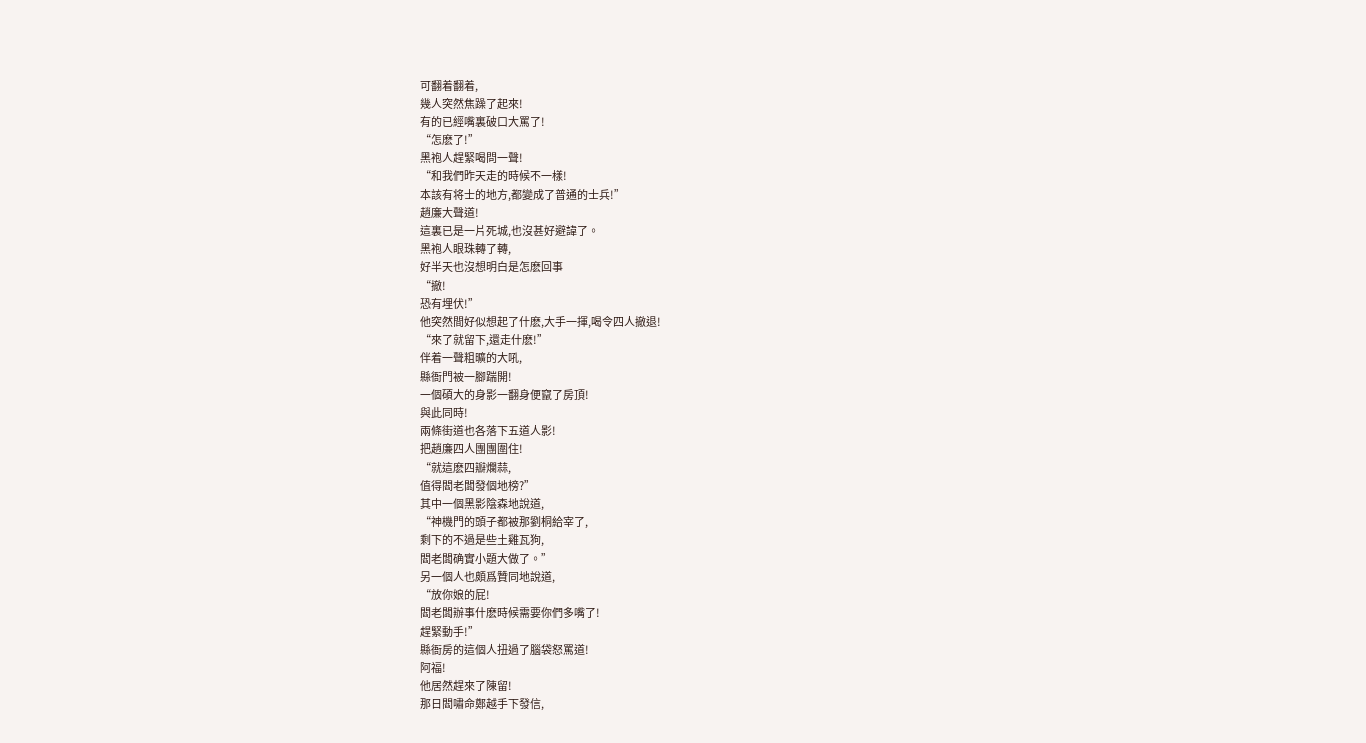可翻着翻着,
幾人突然焦躁了起來!
有的已經嘴裏破口大罵了!
“怎麽了!”
黑袍人趕緊喝問一聲!
“和我們昨天走的時候不一樣!
本該有将士的地方,都變成了普通的士兵!”
趙廉大聲道!
這裏已是一片死城,也沒甚好避諱了。
黑袍人眼珠轉了轉,
好半天也沒想明白是怎麽回事
“撤!
恐有埋伏!”
他突然間好似想起了什麽,大手一揮,喝令四人撤退!
“來了就留下,還走什麽!”
伴着一聲粗曠的大吼,
縣衙門被一腳踹開!
一個碩大的身影一翻身便竄了房頂!
與此同時!
兩條街道也各落下五道人影!
把趙廉四人團團圍住!
“就這麽四瓣爛蒜,
值得閻老闆發個地榜?”
其中一個黑影陰森地說道,
“神機門的頭子都被那劉桐給宰了,
剩下的不過是些土雞瓦狗,
閻老闆确實小題大做了。”
另一個人也頗爲贊同地說道,
“放你娘的屁!
閻老闆辦事什麽時候需要你們多嘴了!
趕緊動手!”
縣衙房的這個人扭過了腦袋怒罵道!
阿福!
他居然趕來了陳留!
那日閻嘯命鄭越手下發信,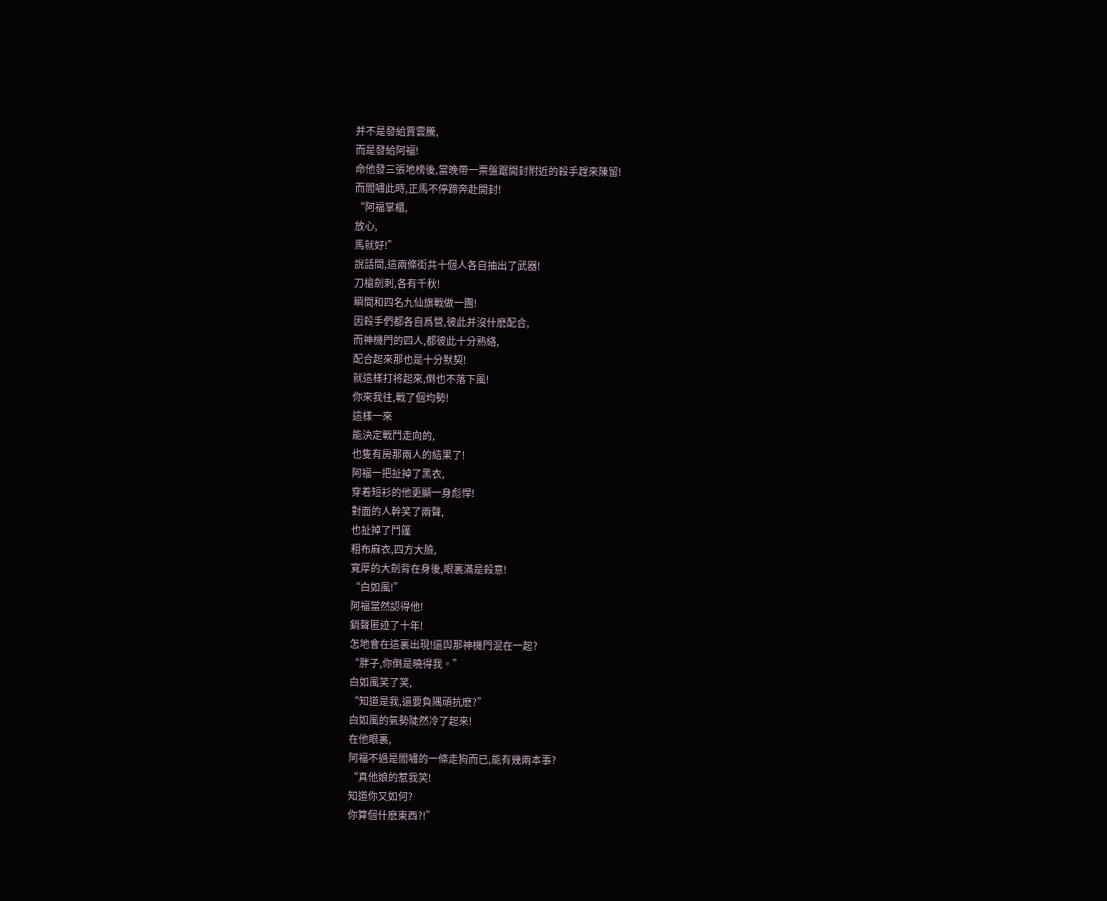并不是發給賈雲騰,
而是發給阿福!
命他發三張地榜後,當晚帶一票盤踞開封附近的殺手趕來陳留!
而閻嘯此時,正馬不停蹄奔赴開封!
“阿福掌櫃,
放心,
馬就好!”
說話間,這兩條街共十個人各自抽出了武器!
刀槍劍刺,各有千秋!
瞬間和四名九仙旗戰做一團!
因殺手們都各自爲營,彼此并沒什麽配合,
而神機門的四人,都彼此十分熟絡,
配合起來那也是十分默契!
就這樣打将起來,倒也不落下風!
你來我往,戰了個均勢!
這樣一來
能決定戰鬥走向的,
也隻有房那兩人的結果了!
阿福一把扯掉了黑衣,
穿着短衫的他更顯一身彪悍!
對面的人幹笑了兩聲,
也扯掉了鬥篷
粗布麻衣,四方大臉,
寬厚的大劍背在身後,眼裏滿是殺意!
“白如風!”
阿福當然認得他!
銷聲匿迹了十年!
怎地會在這裏出現!還與那神機門混在一起?
“胖子,你倒是曉得我。”
白如風笑了笑,
“知道是我,還要負隅頑抗麽?”
白如風的氣勢陡然冷了起來!
在他眼裏,
阿福不過是閻嘯的一條走狗而已,能有幾兩本事?
“真他娘的惹我笑!
知道你又如何?
你算個什麽東西?!”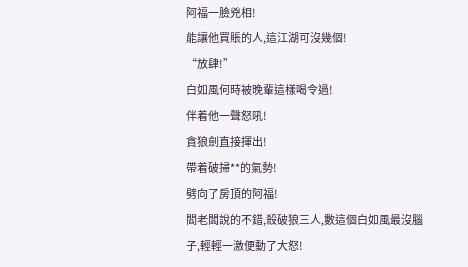阿福一臉兇相!
能讓他買賬的人,這江湖可沒幾個!
“放肆!”
白如風何時被晚輩這樣喝令過!
伴着他一聲怒吼!
貪狼劍直接揮出!
帶着破掃**的氣勢!
劈向了房頂的阿福!
閻老闆說的不錯,殺破狼三人,數這個白如風最沒腦子,輕輕一激便動了大怒!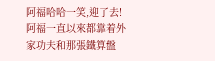阿福哈哈一笑,迎了去!
阿福一直以來都靠着外家功夫和那張鐵算盤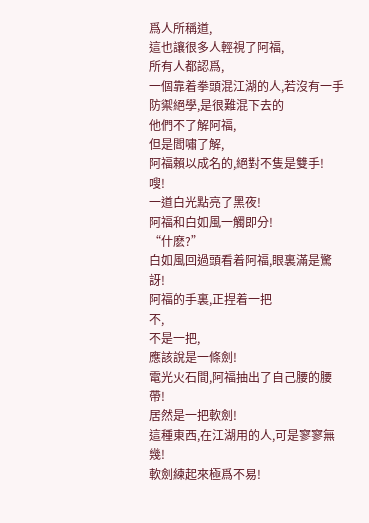爲人所稱道,
這也讓很多人輕視了阿福,
所有人都認爲,
一個靠着拳頭混江湖的人,若沒有一手防禦絕學,是很難混下去的
他們不了解阿福,
但是閻嘯了解,
阿福賴以成名的,絕對不隻是雙手!
嗖!
一道白光點亮了黑夜!
阿福和白如風一觸即分!
“什麽?”
白如風回過頭看着阿福,眼裏滿是驚訝!
阿福的手裏,正捏着一把
不,
不是一把,
應該說是一條劍!
電光火石間,阿福抽出了自己腰的腰帶!
居然是一把軟劍!
這種東西,在江湖用的人,可是寥寥無幾!
軟劍練起來極爲不易!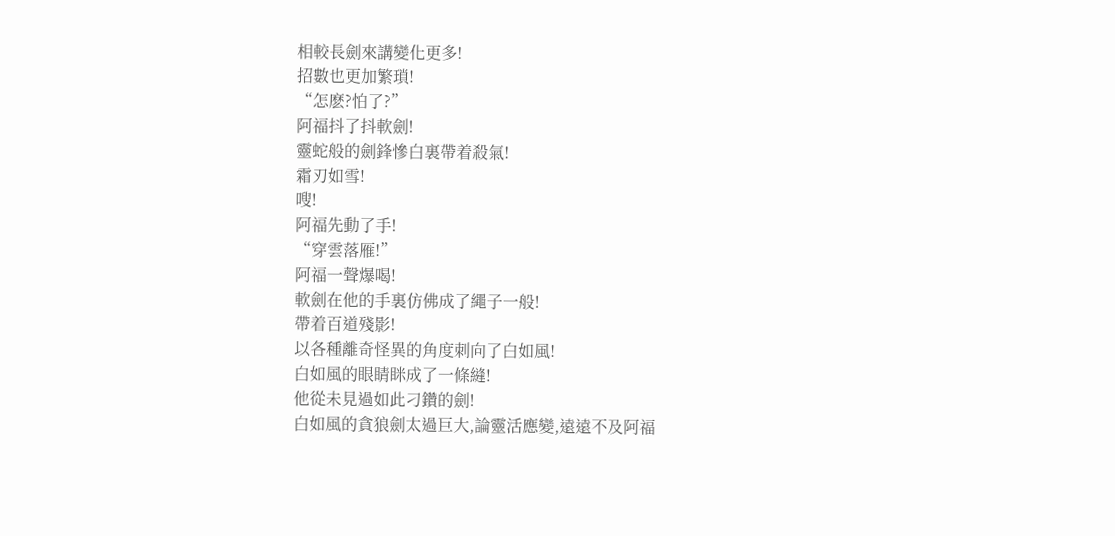相較長劍來講變化更多!
招數也更加繁瑣!
“怎麽?怕了?”
阿福抖了抖軟劍!
靈蛇般的劍鋒慘白裏帶着殺氣!
霜刃如雪!
嗖!
阿福先動了手!
“穿雲落雁!”
阿福一聲爆喝!
軟劍在他的手裏仿佛成了繩子一般!
帶着百道殘影!
以各種離奇怪異的角度刺向了白如風!
白如風的眼睛眯成了一條縫!
他從未見過如此刁鑽的劍!
白如風的貪狼劍太過巨大,論靈活應變,遠遠不及阿福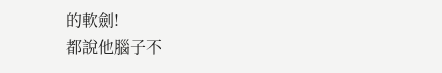的軟劍!
都說他腦子不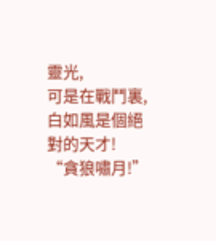靈光,
可是在戰鬥裏,
白如風是個絕對的天才!
“貪狼嘯月!”